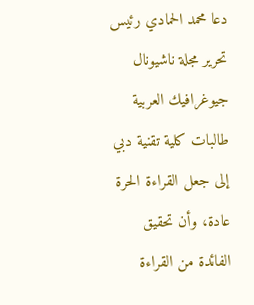دعا محمد الحمادي رئيس تحرير مجلة ناشيونال جيوغرافيك العربية طالبات كلية تقنية دبي إلى جعل القراءة الحرة عادة، وأن تحقيق الفائدة من القراءة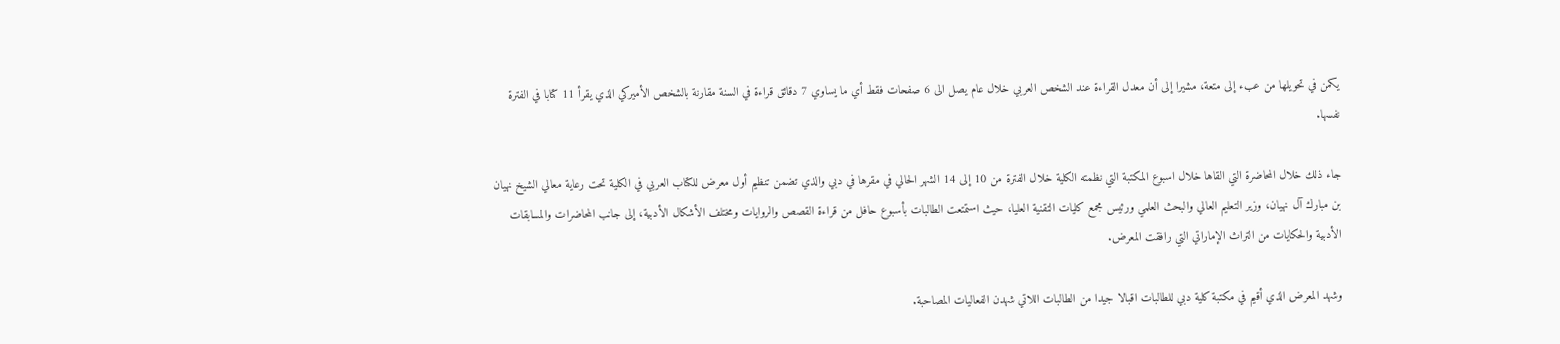يكمن في تحويلها من عبء إلى متعة، مشيرا إلى أن معدل القراءة عند الشخص العربي خلال عام يصل الى 6 صفحات فقط أي ما يساوي 7 دقائق قراءة في السنة مقارنة بالشخص الأميركي الذي يقرأ 11 كتابا في الفترة نفسها.

جاء ذلك خلال المحاضرة التي القاها خلال اسبوع المكتبة التي نظمته الكلية خلال الفترة من 10 إلى 14 الشهر الحالي في مقرها في دبي والذي تضمن تنظيم أول معرض للكتاب العربي في الكلية تحت رعاية معالي الشيخ نهيان بن مبارك آل نهيان، وزير التعليم العالي والبحث العلمي ورئيس مجمع كليات التقنية العليا، حيث استمتعت الطالبات بأسبوع حافل من قراءة القصص والروايات ومختلف الأشكال الأدبية، إلى جانب المحاضرات والمسابقات الأدبية والحكايات من التراث الإماراتي التي رافقت المعرض.

وشهد المعرض الذي أقيم في مكتبة كلية دبي للطالبات اقبالا جيدا من الطالبات اللاتي شهدن الفعاليات المصاحبة.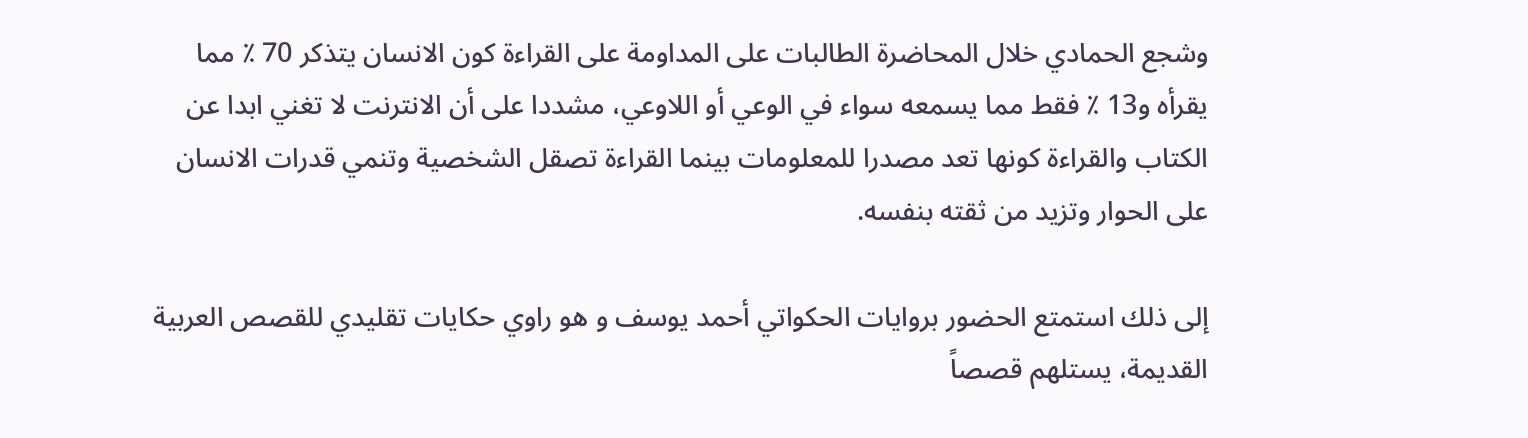وشجع الحمادي خلال المحاضرة الطالبات على المداومة على القراءة كون الانسان يتذكر 70 ٪ مما يقرأه و13 ٪ فقط مما يسمعه سواء في الوعي أو اللاوعي، مشددا على أن الانترنت لا تغني ابدا عن الكتاب والقراءة كونها تعد مصدرا للمعلومات بينما القراءة تصقل الشخصية وتنمي قدرات الانسان على الحوار وتزيد من ثقته بنفسه.

إلى ذلك استمتع الحضور بروايات الحكواتي أحمد يوسف و هو راوي حكايات تقليدي للقصص العربية القديمة، يستلهم قصصاً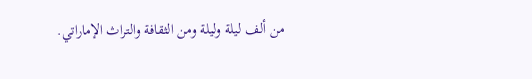من ألف ليلة وليلة ومن الثقافة والتراث الإماراتي.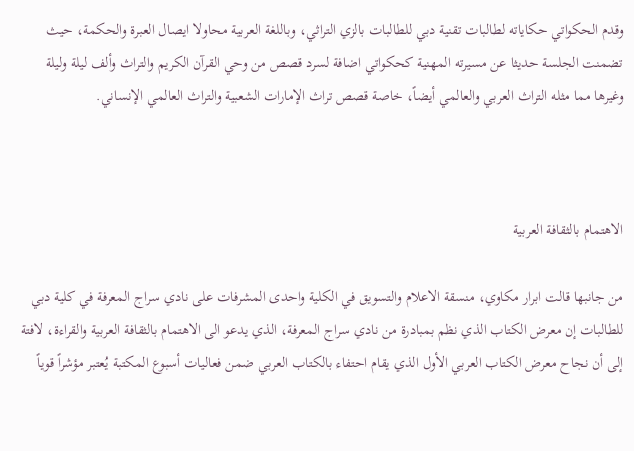وقدم الحكواتي حكاياته لطالبات تقنية دبي للطالبات بالزي التراثي، وباللغة العربية محاولا ايصال العبرة والحكمة، حيث تضمنت الجلسة حديثا عن مسيرته المهنية كحكواتي اضافة لسرد قصص من وحي القرآن الكريم والتراث وألف ليلة وليلة وغيرها مما مثله التراث العربي والعالمي أيضاً، خاصة قصص تراث الإمارات الشعبية والتراث العالمي الإنساني.



الاهتمام بالثقافة العربية

من جانبها قالت ابرار مكاوي، منسقة الاعلام والتسويق في الكلية واحدى المشرفات على نادي سراج المعرفة في كلية دبي للطالبات إن معرض الكتاب الذي نظم بمبادرة من نادي سراج المعرفة، الذي يدعو الى الاهتمام بالثقافة العربية والقراءة، لافتة إلى أن نجاح معرض الكتاب العربي الأول الذي يقام احتفاء بالكتاب العربي ضمن فعاليات أسبوع المكتبة يُعتبر مؤشراً قوياً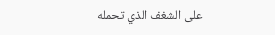على الشغف الذي تحمله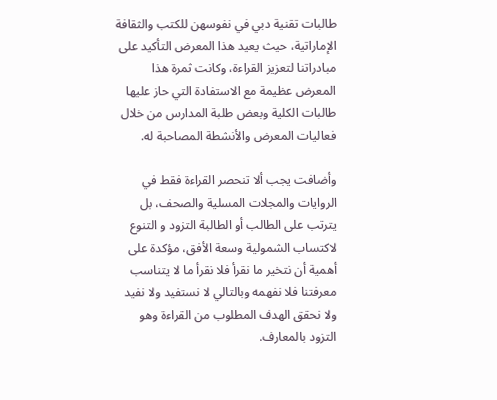طالبات تقنية دبي في نفوسهن للكتب والثقافة الإماراتية، حيث يعيد هذا المعرض التأكيد على مبادراتنا لتعزيز القراءة، وكانت ثمرة هذا المعرض عظيمة مع الاستفادة التي حاز عليها طالبات الكلية وبعض طلبة المدارس من خلال فعاليات المعرض والأنشطة المصاحبة له.

وأضافت يجب ألا تنحصر القراءة فقط في الروايات والمجلات المسلية والصحف، بل يترتب على الطالب أو الطالبة التزود و التنوع لاكتساب الشمولية وسعة الأفق، مؤكدة على أهمية أن نتخير ما نقرأ فلا نقرأ ما لا يتناسب معرفتنا فلا نفهمه وبالتالي لا نستفيد ولا نفيد ولا نحقق الهدف المطلوب من القراءة وهو التزود بالمعارف.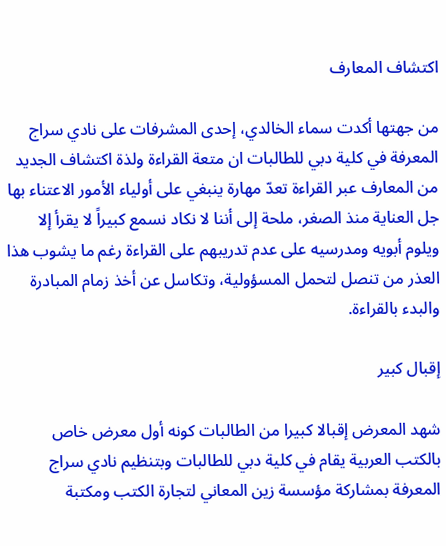اكتشاف المعارف

من جهتها أكدت سماء الخالدي، إحدى المشرفات على نادي سراج المعرفة في كلية دبي للطالبات ان متعة القراءة ولذة اكتشاف الجديد من المعارف عبر القراءة تعدّ مهارة ينبغي على أولياء الأمور الاعتناء بها جل العناية منذ الصغر، ملحة إلى أننا لا نكاد نسمع كبيراً لا يقرأ إلا ويلوم أبويه ومدرسيه على عدم تدريبهم على القراءة رغم ما يشوب هذا العذر من تنصل لتحمل المسؤولية، وتكاسل عن أخذ زمام المبادرة والبدء بالقراءة.

إقبال كبير

شهد المعرض إقبالا كبيرا من الطالبات كونه أول معرض خاص بالكتب العربية يقام في كلية دبي للطالبات وبتنظيم نادي سراج المعرفة بمشاركة مؤسسة زين المعاني لتجارة الكتب ومكتبة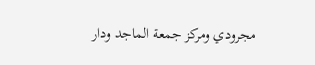مجرودي ومركز جمعة الماجد ودار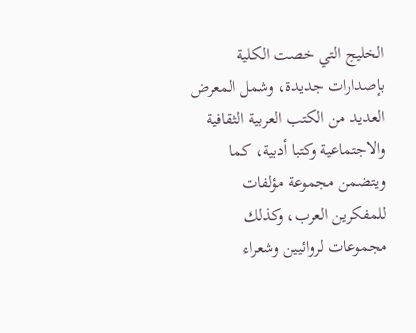الخليج التي خصت الكلية بإصدارات جديدة، وشمل المعرض العديد من الكتب العربية الثقافية والاجتماعية وكتبا أدبية، كما ويتضمن مجموعة مؤلفات للمفكرين العرب، وكذلك مجموعات لروائيين وشعراء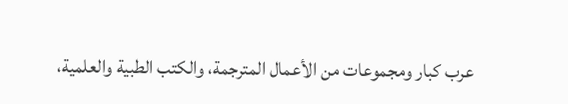عرب كبار ومجموعات من الأعمال المترجمة، والكتب الطبية والعلمية،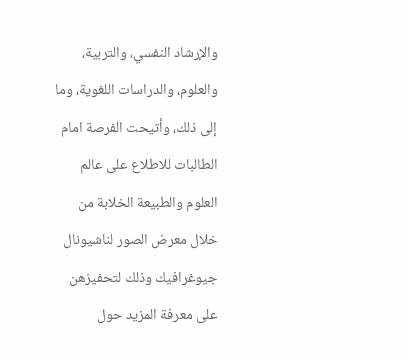والإرشاد النفسي، والتربية، والعلوم، والدراسات اللغوية، وما إلى ذلك، وأتيحت الفرصة امام الطالبات للاطلاع على عالم العلوم والطبيعة الخلابة من خلال معرض الصور لناشيونال جيوغرافيك وذلك لتحفيزهن على معرفة المزيد حول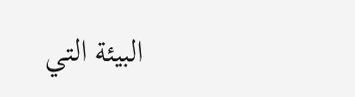البيئة التي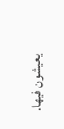يعيشون فيها.